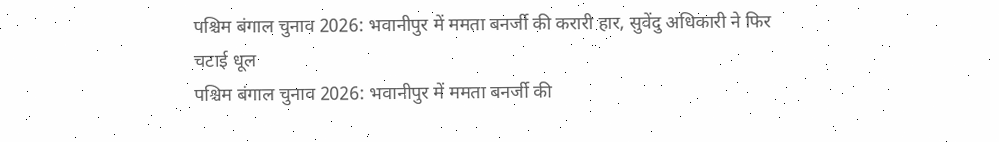पश्चिम बंगाल चुनाव 2026: भवानीपुर में ममता बनर्जी की करारी हार, सुवेंदु अधिकारी ने फिर चटाई धूल
पश्चिम बंगाल चुनाव 2026: भवानीपुर में ममता बनर्जी की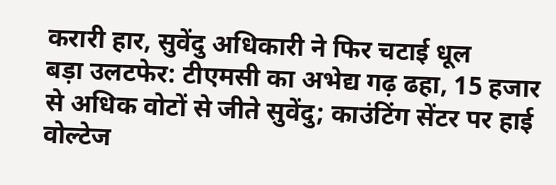करारी हार, सुवेंदु अधिकारी ने फिर चटाई धूल
बड़ा उलटफेर: टीएमसी का अभेद्य गढ़ ढहा, 15 हजार से अधिक वोटों से जीते सुवेंदु; काउंटिंग सेंटर पर हाई वोल्टेज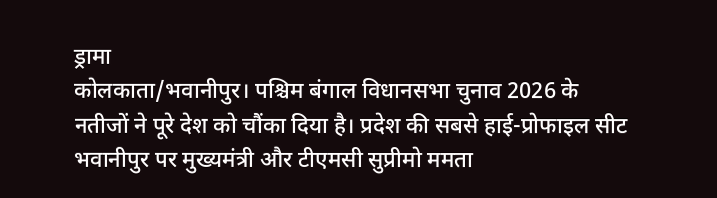ड्रामा
कोलकाता/भवानीपुर। पश्चिम बंगाल विधानसभा चुनाव 2026 के नतीजों ने पूरे देश को चौंका दिया है। प्रदेश की सबसे हाई-प्रोफाइल सीट भवानीपुर पर मुख्यमंत्री और टीएमसी सुप्रीमो ममता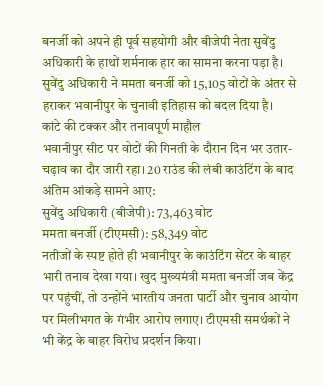बनर्जी को अपने ही पूर्व सहयोगी और बीजेपी नेता सुवेंदु अधिकारी के हाथों शर्मनाक हार का सामना करना पड़ा है। सुवेंदु अधिकारी ने ममता बनर्जी को 15,105 वोटों के अंतर से हराकर भवानीपुर के चुनावी इतिहास को बदल दिया है।
कांटे की टक्कर और तनावपूर्ण माहौल
भवानीपुर सीट पर वोटों की गिनती के दौरान दिन भर उतार-चढ़ाव का दौर जारी रहा। 20 राउंड की लंबी काउंटिंग के बाद अंतिम आंकड़े सामने आए:
सुवेंदु अधिकारी (बीजेपी): 73,463 वोट
ममता बनर्जी (टीएमसी): 58,349 वोट
नतीजों के स्पष्ट होते ही भवानीपुर के काउंटिंग सेंटर के बाहर भारी तनाव देखा गया। खुद मुख्यमंत्री ममता बनर्जी जब केंद्र पर पहुंचीं, तो उन्होंने भारतीय जनता पार्टी और चुनाव आयोग पर मिलीभगत के गंभीर आरोप लगाए। टीएमसी समर्थकों ने भी केंद्र के बाहर विरोध प्रदर्शन किया।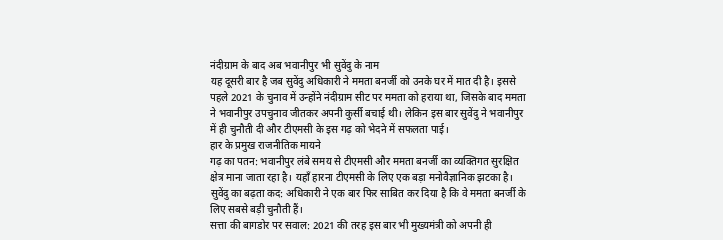नंदीग्राम के बाद अब भवानीपुर भी सुवेंदु के नाम
यह दूसरी बार है जब सुवेंदु अधिकारी ने ममता बनर्जी को उनके घर में मात दी है। इससे पहले 2021 के चुनाव में उन्होंने नंदीग्राम सीट पर ममता को हराया था, जिसके बाद ममता ने भवानीपुर उपचुनाव जीतकर अपनी कुर्सी बचाई थी। लेकिन इस बार सुवेंदु ने भवानीपुर में ही चुनौती दी और टीएमसी के इस गढ़ को भेदने में सफलता पाई।
हार के प्रमुख राजनीतिक मायने
गढ़ का पतन: भवानीपुर लंबे समय से टीएमसी और ममता बनर्जी का व्यक्तिगत सुरक्षित क्षेत्र माना जाता रहा है। यहाँ हारना टीएमसी के लिए एक बड़ा मनोवैज्ञानिक झटका है।
सुवेंदु का बढ़ता कद: अधिकारी ने एक बार फिर साबित कर दिया है कि वे ममता बनर्जी के लिए सबसे बड़ी चुनौती हैं।
सत्ता की बागडोर पर सवाल: 2021 की तरह इस बार भी मुख्यमंत्री को अपनी ही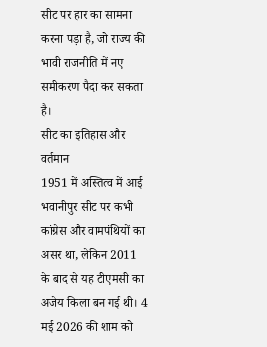सीट पर हार का सामना करना पड़ा है, जो राज्य की भावी राजनीति में नए समीकरण पैदा कर सकता है।
सीट का इतिहास और वर्तमान
1951 में अस्तित्व में आई भवानीपुर सीट पर कभी कांग्रेस और वामपंथियों का असर था, लेकिन 2011 के बाद से यह टीएमसी का अजेय किला बन गई थी। 4 मई 2026 की शाम को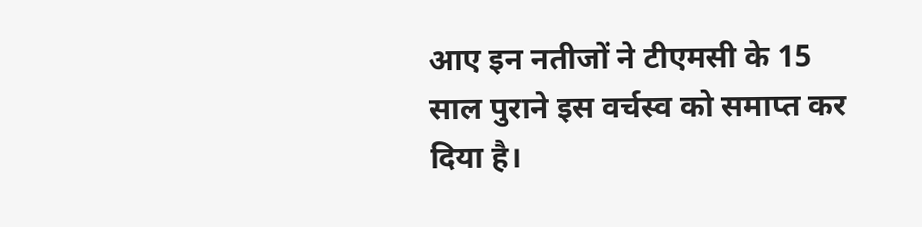आए इन नतीजों ने टीएमसी के 15 साल पुराने इस वर्चस्व को समाप्त कर दिया है।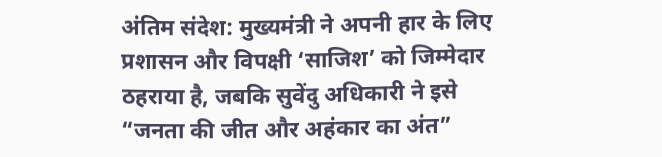अंतिम संदेश: मुख्यमंत्री ने अपनी हार के लिए प्रशासन और विपक्षी ‘साजिश’ को जिम्मेदार ठहराया है, जबकि सुवेंदु अधिकारी ने इसे “जनता की जीत और अहंकार का अंत”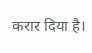करार दिया है।